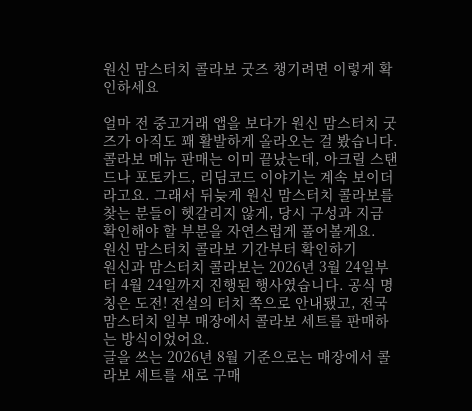원신 맘스터치 콜라보 굿즈 챙기려면 이렇게 확인하세요

얼마 전 중고거래 앱을 보다가 원신 맘스터치 굿즈가 아직도 꽤 활발하게 올라오는 걸 봤습니다. 콜라보 메뉴 판매는 이미 끝났는데, 아크릴 스탠드나 포토카드, 리딤코드 이야기는 계속 보이더라고요. 그래서 뒤늦게 원신 맘스터치 콜라보를 찾는 분들이 헷갈리지 않게, 당시 구성과 지금 확인해야 할 부분을 자연스럽게 풀어볼게요.
원신 맘스터치 콜라보 기간부터 확인하기
원신과 맘스터치 콜라보는 2026년 3월 24일부터 4월 24일까지 진행된 행사였습니다. 공식 명칭은 도전! 전설의 터치 쪽으로 안내됐고, 전국 맘스터치 일부 매장에서 콜라보 세트를 판매하는 방식이었어요.
글을 쓰는 2026년 8월 기준으로는 매장에서 콜라보 세트를 새로 구매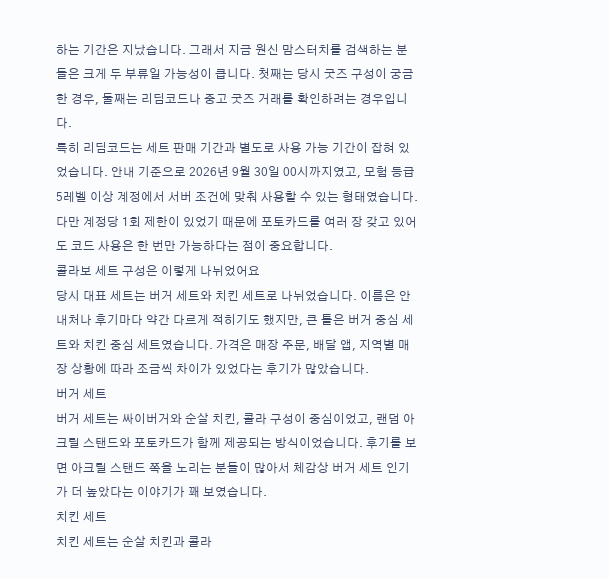하는 기간은 지났습니다. 그래서 지금 원신 맘스터치를 검색하는 분들은 크게 두 부류일 가능성이 큽니다. 첫째는 당시 굿즈 구성이 궁금한 경우, 둘째는 리딤코드나 중고 굿즈 거래를 확인하려는 경우입니다.
특히 리딤코드는 세트 판매 기간과 별도로 사용 가능 기간이 잡혀 있었습니다. 안내 기준으로 2026년 9월 30일 00시까지였고, 모험 등급 5레벨 이상 계정에서 서버 조건에 맞춰 사용할 수 있는 형태였습니다. 다만 계정당 1회 제한이 있었기 때문에 포토카드를 여러 장 갖고 있어도 코드 사용은 한 번만 가능하다는 점이 중요합니다.
콜라보 세트 구성은 이렇게 나뉘었어요
당시 대표 세트는 버거 세트와 치킨 세트로 나뉘었습니다. 이름은 안내처나 후기마다 약간 다르게 적히기도 했지만, 큰 틀은 버거 중심 세트와 치킨 중심 세트였습니다. 가격은 매장 주문, 배달 앱, 지역별 매장 상황에 따라 조금씩 차이가 있었다는 후기가 많았습니다.
버거 세트
버거 세트는 싸이버거와 순살 치킨, 콜라 구성이 중심이었고, 랜덤 아크릴 스탠드와 포토카드가 함께 제공되는 방식이었습니다. 후기를 보면 아크릴 스탠드 쪽을 노리는 분들이 많아서 체감상 버거 세트 인기가 더 높았다는 이야기가 꽤 보였습니다.
치킨 세트
치킨 세트는 순살 치킨과 콜라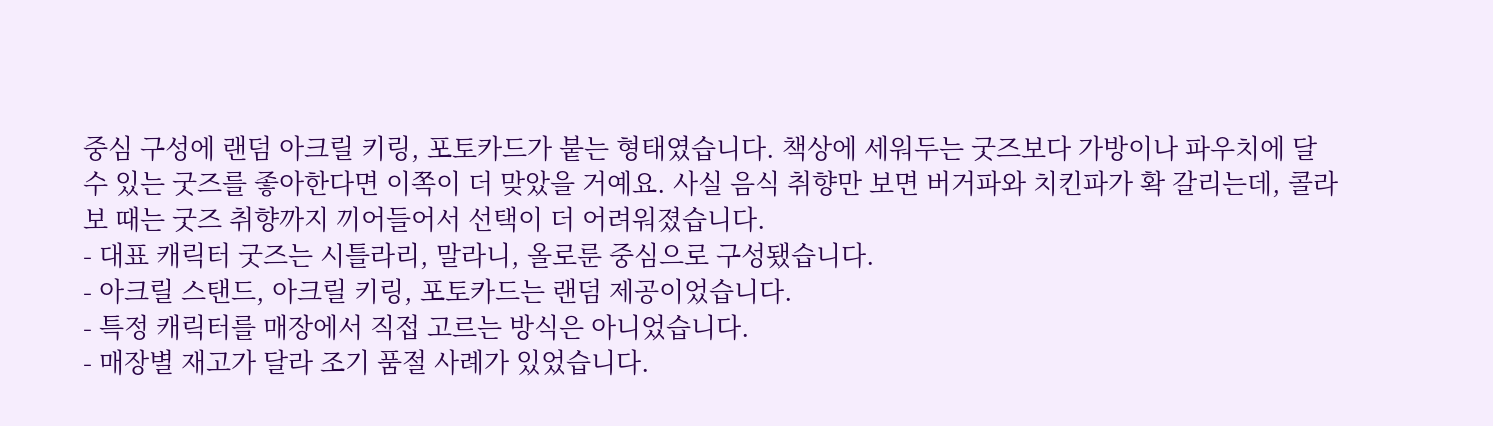중심 구성에 랜덤 아크릴 키링, 포토카드가 붙는 형태였습니다. 책상에 세워두는 굿즈보다 가방이나 파우치에 달 수 있는 굿즈를 좋아한다면 이쪽이 더 맞았을 거예요. 사실 음식 취향만 보면 버거파와 치킨파가 확 갈리는데, 콜라보 때는 굿즈 취향까지 끼어들어서 선택이 더 어려워졌습니다.
- 대표 캐릭터 굿즈는 시틀라리, 말라니, 올로룬 중심으로 구성됐습니다.
- 아크릴 스탠드, 아크릴 키링, 포토카드는 랜덤 제공이었습니다.
- 특정 캐릭터를 매장에서 직접 고르는 방식은 아니었습니다.
- 매장별 재고가 달라 조기 품절 사례가 있었습니다.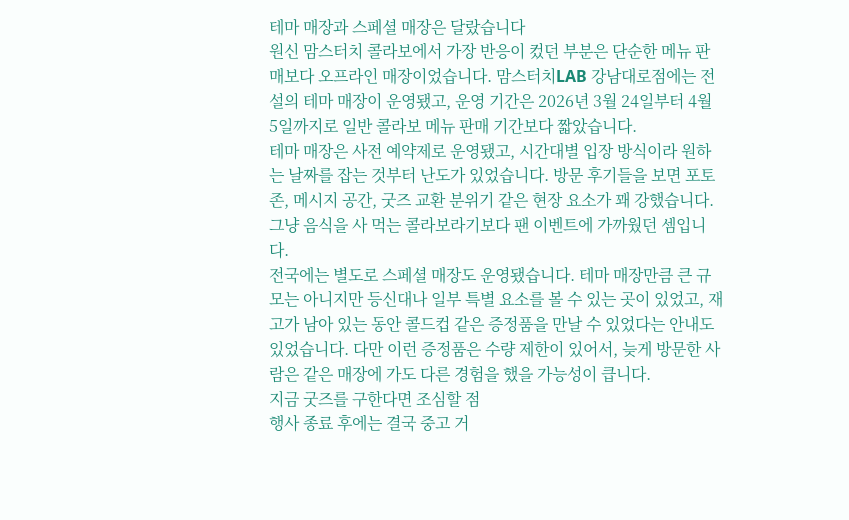테마 매장과 스페셜 매장은 달랐습니다
원신 맘스터치 콜라보에서 가장 반응이 컸던 부분은 단순한 메뉴 판매보다 오프라인 매장이었습니다. 맘스터치LAB 강남대로점에는 전설의 테마 매장이 운영됐고, 운영 기간은 2026년 3월 24일부터 4월 5일까지로 일반 콜라보 메뉴 판매 기간보다 짧았습니다.
테마 매장은 사전 예약제로 운영됐고, 시간대별 입장 방식이라 원하는 날짜를 잡는 것부터 난도가 있었습니다. 방문 후기들을 보면 포토존, 메시지 공간, 굿즈 교환 분위기 같은 현장 요소가 꽤 강했습니다. 그냥 음식을 사 먹는 콜라보라기보다 팬 이벤트에 가까웠던 셈입니다.
전국에는 별도로 스페셜 매장도 운영됐습니다. 테마 매장만큼 큰 규모는 아니지만 등신대나 일부 특별 요소를 볼 수 있는 곳이 있었고, 재고가 남아 있는 동안 콜드컵 같은 증정품을 만날 수 있었다는 안내도 있었습니다. 다만 이런 증정품은 수량 제한이 있어서, 늦게 방문한 사람은 같은 매장에 가도 다른 경험을 했을 가능성이 큽니다.
지금 굿즈를 구한다면 조심할 점
행사 종료 후에는 결국 중고 거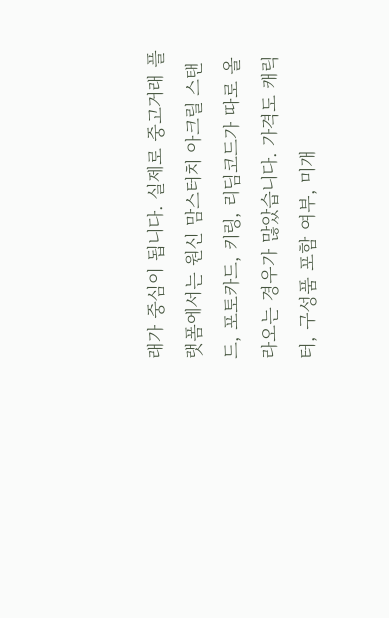래가 중심이 됩니다. 실제로 중고거래 플랫폼에서는 원신 맘스터치 아크릴 스탠드, 포토카드, 키링, 리딤코드가 따로 올라오는 경우가 많았습니다. 가격도 캐릭터, 구성품 포함 여부, 미개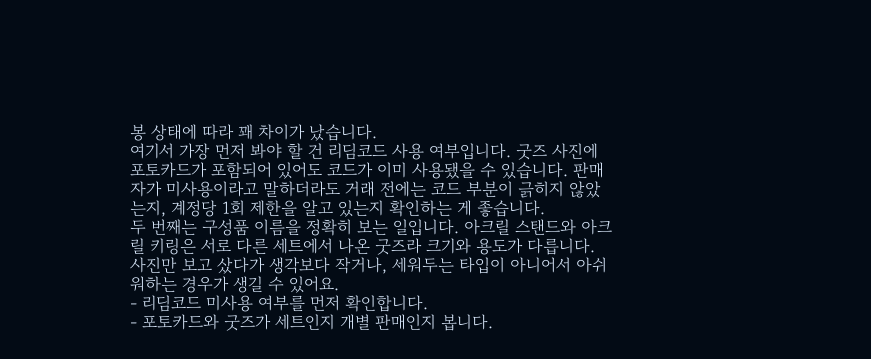봉 상태에 따라 꽤 차이가 났습니다.
여기서 가장 먼저 봐야 할 건 리딤코드 사용 여부입니다. 굿즈 사진에 포토카드가 포함되어 있어도 코드가 이미 사용됐을 수 있습니다. 판매자가 미사용이라고 말하더라도 거래 전에는 코드 부분이 긁히지 않았는지, 계정당 1회 제한을 알고 있는지 확인하는 게 좋습니다.
두 번째는 구성품 이름을 정확히 보는 일입니다. 아크릴 스탠드와 아크릴 키링은 서로 다른 세트에서 나온 굿즈라 크기와 용도가 다릅니다. 사진만 보고 샀다가 생각보다 작거나, 세워두는 타입이 아니어서 아쉬워하는 경우가 생길 수 있어요.
- 리딤코드 미사용 여부를 먼저 확인합니다.
- 포토카드와 굿즈가 세트인지 개별 판매인지 봅니다.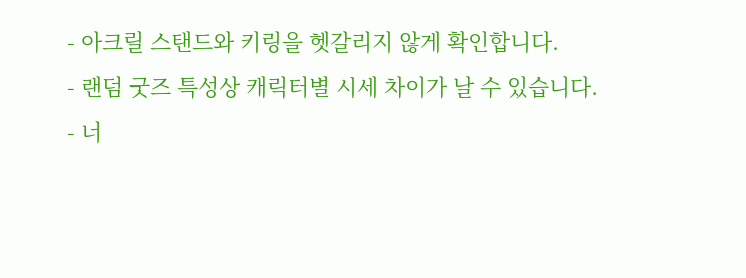- 아크릴 스탠드와 키링을 헷갈리지 않게 확인합니다.
- 랜덤 굿즈 특성상 캐릭터별 시세 차이가 날 수 있습니다.
- 너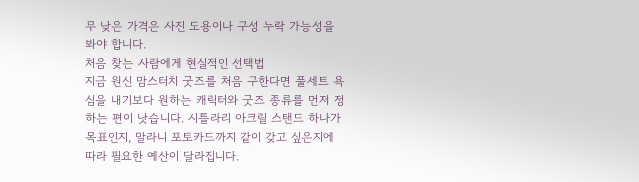무 낮은 가격은 사진 도용이나 구성 누락 가능성을 봐야 합니다.
처음 찾는 사람에게 현실적인 선택법
지금 원신 맘스터치 굿즈를 처음 구한다면 풀세트 욕심을 내기보다 원하는 캐릭터와 굿즈 종류를 먼저 정하는 편이 낫습니다. 시틀라리 아크릴 스탠드 하나가 목표인지, 말라니 포토카드까지 같이 갖고 싶은지에 따라 필요한 예산이 달라집니다.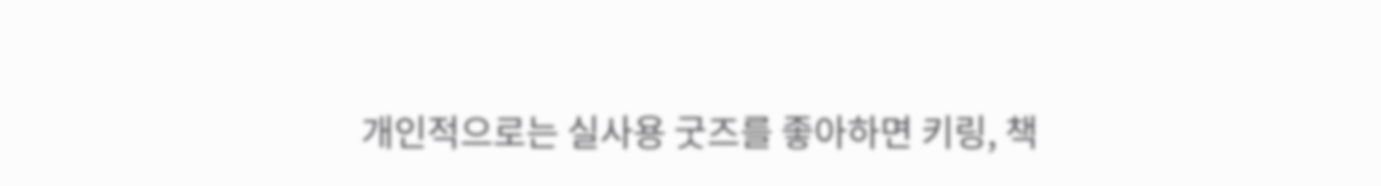개인적으로는 실사용 굿즈를 좋아하면 키링, 책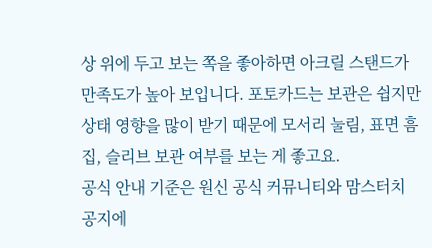상 위에 두고 보는 쪽을 좋아하면 아크릴 스탠드가 만족도가 높아 보입니다. 포토카드는 보관은 쉽지만 상태 영향을 많이 받기 때문에 모서리 눌림, 표면 흠집, 슬리브 보관 여부를 보는 게 좋고요.
공식 안내 기준은 원신 공식 커뮤니티와 맘스터치 공지에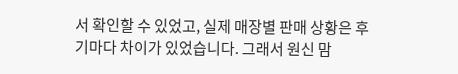서 확인할 수 있었고, 실제 매장별 판매 상황은 후기마다 차이가 있었습니다. 그래서 원신 맘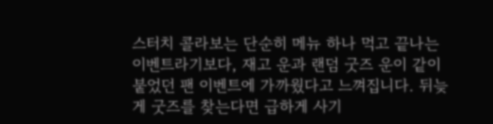스터치 콜라보는 단순히 메뉴 하나 먹고 끝나는 이벤트라기보다, 재고 운과 랜덤 굿즈 운이 같이 붙었던 팬 이벤트에 가까웠다고 느껴집니다. 뒤늦게 굿즈를 찾는다면 급하게 사기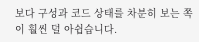보다 구성과 코드 상태를 차분히 보는 쪽이 훨씬 덜 아쉽습니다.